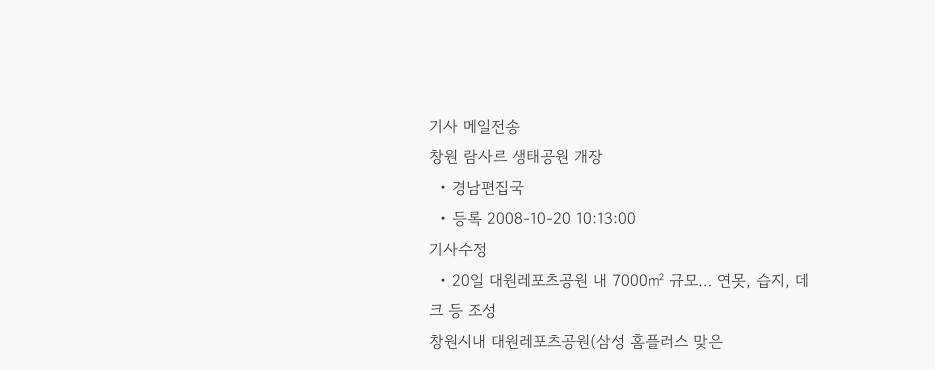기사 메일전송
창원 람사르 생태공원 개장
  • 경남편집국
  • 등록 2008-10-20 10:13:00
기사수정
  • 20일 대원레포츠공원 내 7000㎡ 규모… 연못, 습지, 데크 등 조성
창원시내 대원레포츠공원(삼성 홈플러스 맞은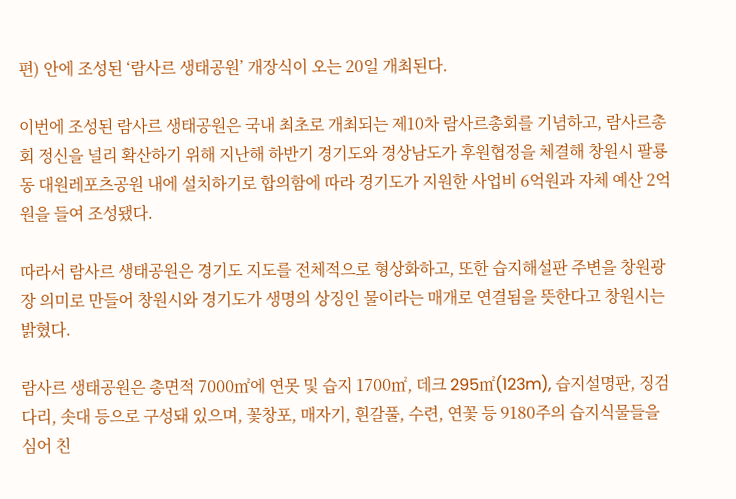편) 안에 조성된 ‘람사르 생태공원’ 개장식이 오는 20일 개최된다.

이번에 조성된 람사르 생태공원은 국내 최초로 개최되는 제10차 람사르총회를 기념하고, 람사르총회 정신을 널리 확산하기 위해 지난해 하반기 경기도와 경상남도가 후원협정을 체결해 창원시 팔룡동 대원레포츠공원 내에 설치하기로 합의함에 따라 경기도가 지원한 사업비 6억원과 자체 예산 2억원을 들여 조성됐다.

따라서 람사르 생태공원은 경기도 지도를 전체적으로 형상화하고, 또한 습지해설판 주변을 창원광장 의미로 만들어 창원시와 경기도가 생명의 상징인 물이라는 매개로 연결됨을 뜻한다고 창원시는 밝혔다.

람사르 생태공원은 총면적 7000㎡에 연못 및 습지 1700㎡, 데크 295㎡(123m), 습지설명판, 징검다리, 솟대 등으로 구성돼 있으며, 꽃창포, 매자기, 흰갈풀, 수련, 연꽃 등 9180주의 습지식물들을 심어 친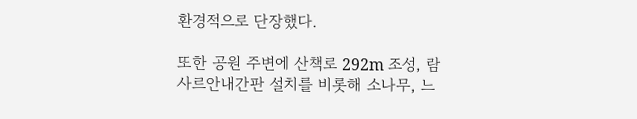환경적으로 단장했다.

또한 공원 주변에 산책로 292m 조성, 람사르안내간판 설치를 비롯해 소나무, 느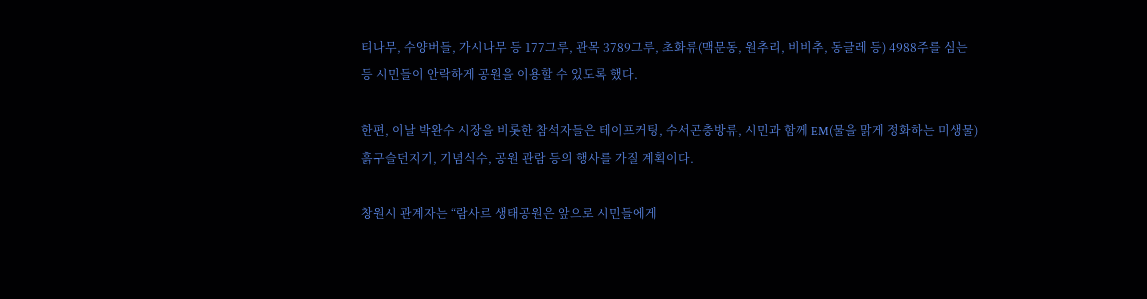티나무, 수양버들, 가시나무 등 177그루, 관목 3789그루, 초화류(맥문동, 원추리, 비비추, 동글레 등) 4988주를 심는 등 시민들이 안락하게 공원을 이용할 수 있도록 했다.

한편, 이날 박완수 시장을 비롯한 참석자들은 테이프커팅, 수서곤충방류, 시민과 함께 EM(물을 맑게 정화하는 미생물)흙구슬던지기, 기념식수, 공원 관람 등의 행사를 가질 계획이다.

창원시 관계자는 “람사르 생태공원은 앞으로 시민들에게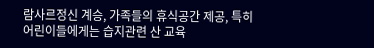람사르정신 계승, 가족들의 휴식공간 제공, 특히 어린이들에게는 습지관련 산 교육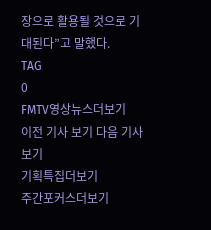장으로 활용될 것으로 기대된다”고 말했다.
TAG
0
FMTV영상뉴스더보기
이전 기사 보기 다음 기사 보기
기획특집더보기
주간포커스더보기